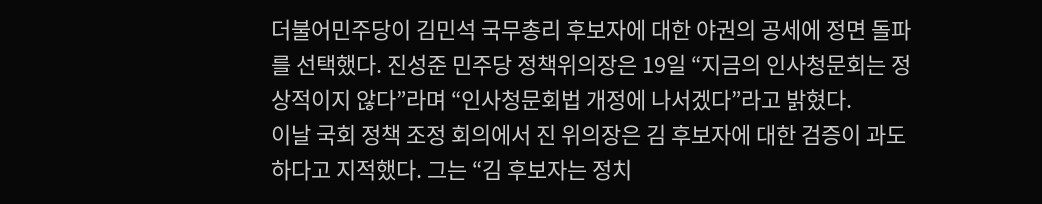더불어민주당이 김민석 국무총리 후보자에 대한 야권의 공세에 정면 돌파를 선택했다. 진성준 민주당 정책위의장은 19일 “지금의 인사청문회는 정상적이지 않다”라며 “인사청문회법 개정에 나서겠다”라고 밝혔다.
이날 국회 정책 조정 회의에서 진 위의장은 김 후보자에 대한 검증이 과도하다고 지적했다. 그는 “김 후보자는 정치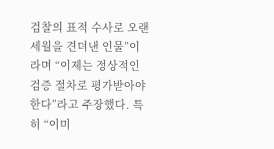검찰의 표적 수사로 오랜 세월을 견뎌낸 인물”이라며 “이제는 정상적인 검증 절차로 평가받아야 한다”라고 주장했다. 특히 “이미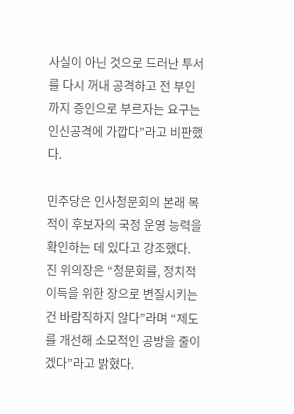사실이 아닌 것으로 드러난 투서를 다시 꺼내 공격하고 전 부인까지 증인으로 부르자는 요구는 인신공격에 가깝다”라고 비판했다.

민주당은 인사청문회의 본래 목적이 후보자의 국정 운영 능력을 확인하는 데 있다고 강조했다. 진 위의장은 “청문회를, 정치적 이득을 위한 장으로 변질시키는 건 바람직하지 않다”라며 “제도를 개선해 소모적인 공방을 줄이겠다”라고 밝혔다.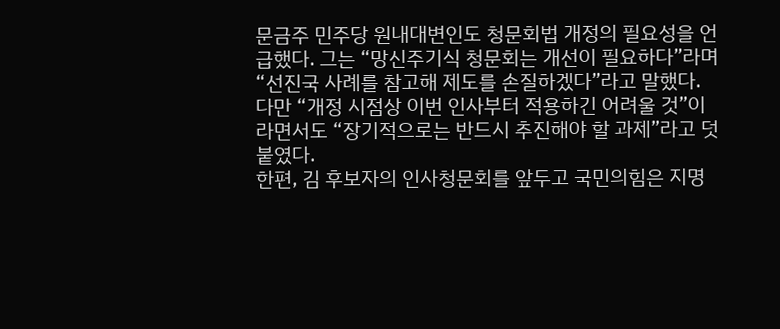문금주 민주당 원내대변인도 청문회법 개정의 필요성을 언급했다. 그는 “망신주기식 청문회는 개선이 필요하다”라며 “선진국 사례를 참고해 제도를 손질하겠다”라고 말했다. 다만 “개정 시점상 이번 인사부터 적용하긴 어려울 것”이라면서도 “장기적으로는 반드시 추진해야 할 과제”라고 덧붙였다.
한편, 김 후보자의 인사청문회를 앞두고 국민의힘은 지명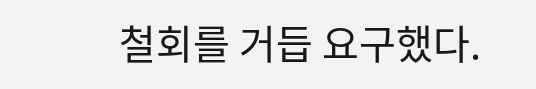철회를 거듭 요구했다.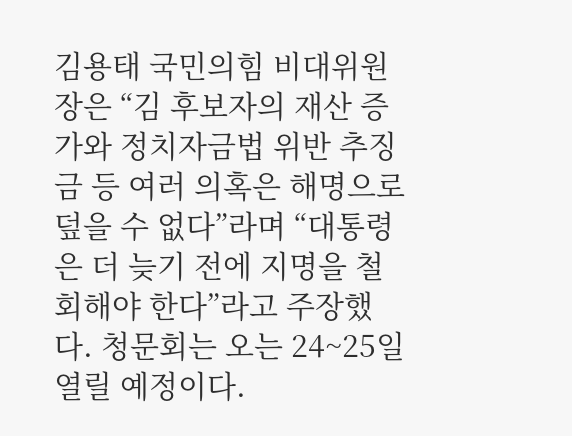김용태 국민의힘 비대위원장은 “김 후보자의 재산 증가와 정치자금법 위반 추징금 등 여러 의혹은 해명으로 덮을 수 없다”라며 “대통령은 더 늦기 전에 지명을 철회해야 한다”라고 주장했다. 청문회는 오는 24~25일 열릴 예정이다.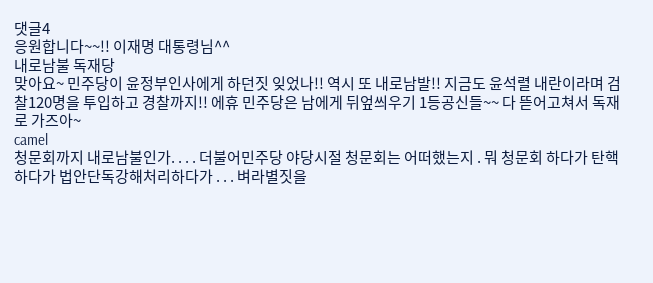댓글4
응원합니다~~!! 이재명 대통령님^^
내로남불 독재당
맞아요~ 민주당이 윤정부인사에게 하던짓 잊었나!! 역시 또 내로남발!! 지금도 윤석렬 내란이라며 검찰120명을 투입하고 경찰까지!! 에휴 민주당은 남에게 뒤엎씌우기 1등공신들~~ 다 뜯어고쳐서 독재로 가즈아~
camel
청문회까지 내로남불인가. . . . 더불어민주당 야당시절 청문회는 어떠했는지 . 뭐 청문회 하다가 탄핵하다가 법안단독강해처리하다가 . . . 벼라별짓을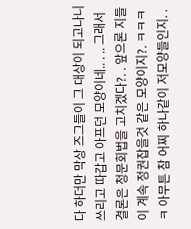다 하더만 막상 즈그들이 그 대상이 되고나니 쓰리고 따갑고 아프던 모양이네.. . .. 그래서 결론은 청문회법을 고치겠다?. . 앞으론 지들이 계속 정권잡을것 같은 모양이지?. ㅋㅋㅋㅋ 아무튼 참 어찌 하나같이 저모양들인지. .